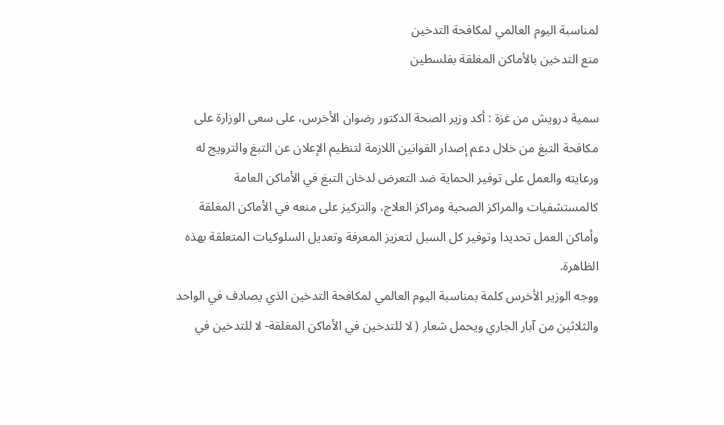لمناسبة اليوم العالمي لمكافحة التدخين
منع التدخين بالأماكن المغلقة بفلسطين

سمية درويش من غزة : أكد وزير الصحة الدكتور رضوان الأخرس، على سعى الوزارة على مكافحة التبغ من خلال دعم إصدار القوانين اللازمة لتنظيم الإعلان عن التبغ والترويج له ورعايته والعمل على توفير الحماية ضد التعرض لدخان التبغ في الأماكن العامة كالمستشفيات والمراكز الصحية ومراكز العلاج، والتركيز على منعه في الأماكن المغلقة وأماكن العمل تحديدا وتوفير كل السبل لتعزيز المعرفة وتعديل السلوكيات المتعلقة بهذه الظاهرة.
ووجه الوزير الأخرس كلمة بمناسبة اليوم العالمي لمكافحة التدخين الذي يصادف في الواحد والثلاثين من آبار الجاري ويحمل شعار ( لا للتدخين في الأماكن المغلقة- لا للتدخين في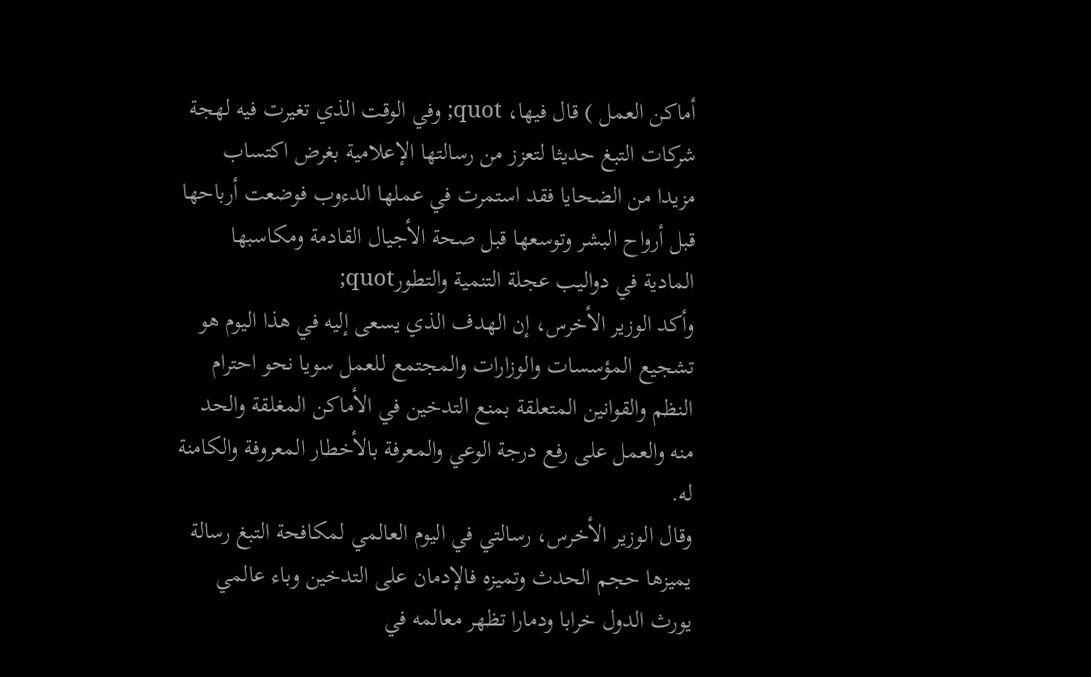أماكن العمل ) قال فيها، quot; وفي الوقت الذي تغيرت فيه لهجة شركات التبغ حديثا لتعزز من رسالتها الإعلامية بغرض اكتساب مزيدا من الضحايا فقد استمرت في عملها الدءوب فوضعت أرباحها قبل أرواح البشر وتوسعها قبل صحة الأجيال القادمة ومكاسبها المادية في دواليب عجلة التنمية والتطورquot;
وأكد الوزير الأخرس، إن الهدف الذي يسعى إليه في هذا اليوم هو تشجيع المؤسسات والوزارات والمجتمع للعمل سويا نحو احترام النظم والقوانين المتعلقة بمنع التدخين في الأماكن المغلقة والحد منه والعمل على رفع درجة الوعي والمعرفة بالأخطار المعروفة والكامنة له.
وقال الوزير الأخرس، رسالتي في اليوم العالمي لمكافحة التبغ رسالة يميزها حجم الحدث وتميزه فالإدمان على التدخين وباء عالمي يورث الدول خرابا ودمارا تظهر معالمه في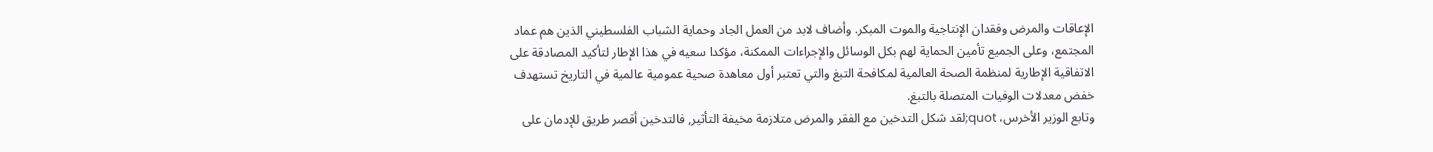الإعاقات والمرض وفقدان الإنتاجية والموت المبكر. وأضاف لابد من العمل الجاد وحماية الشباب الفلسطيني الذين هم عماد المجتمع، وعلى الجميع تأمين الحماية لهم بكل الوسائل والإجراءات الممكنة، مؤكدا سعيه في هذا الإطار لتأكيد المصادقة على الاتفاقية الإطارية لمنظمة الصحة العالمية لمكافحة التبغ والتي تعتبر أول معاهدة صحية عمومية عالمية في التاريخ تستهدف خفض معدلات الوفيات المتصلة بالتبغ.
وتابع الوزير الأخرس، quot;لقد شكل التدخين مع الفقر والمرض متلازمة مخيفة التأثير, فالتدخين أقصر طريق للإدمان على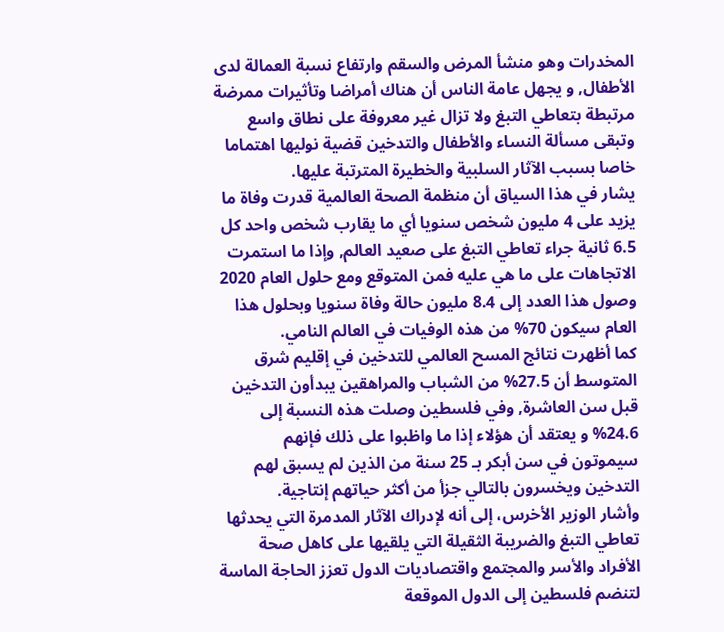المخدرات وهو منشأ المرض والسقم وارتفاع نسبة العمالة لدى الأطفال, و يجهل عامة الناس أن هناك أمراضا وتأثيرات ممرضة مرتبطة بتعاطي التبغ ولا تزال غير معروفة على نطاق واسع وتبقى مسألة النساء والأطفال والتدخين قضية نوليها اهتماما خاصا بسبب الآثار السلبية والخطيرة المترتبة عليها.
يشار في هذا السياق أن منظمة الصحة العالمية قدرت وفاة ما يزيد على 4 مليون شخص سنويا أي ما يقارب شخص واحد كل 6.5 ثانية جراء تعاطي التبغ على صعيد العالم, وإذا ما استمرت الاتجاهات على ما هي عليه فمن المتوقع ومع حلول العام 2020 وصول هذا العدد إلى 8.4 مليون حالة وفاة سنويا وبحلول هذا العام سيكون 70% من هذه الوفيات في العالم النامي.
كما أظهرت نتائج المسح العالمي للتدخين في إقليم شرق المتوسط أن 27.5% من الشباب والمراهقين يبدأون التدخين قبل سن العاشرة, وفي فلسطين وصلت هذه النسبة إلى 24.6% و يعتقد أن هؤلاء إذا ما واظبوا على ذلك فإنهم سيموتون في سن أبكر بـ 25 سنة من الذين لم يسبق لهم التدخين ويخسرون بالتالي جزأ من أكثر حياتهم إنتاجية.
وأشار الوزير الأخرس، إلى أنه لإدراك الآثار المدمرة التي يحدثها تعاطي التبغ والضريبة الثقيلة التي يلقيها على كاهل صحة الأفراد والأسر والمجتمع واقتصاديات الدول تعزز الحاجة الماسة لتنضم فلسطين إلى الدول الموقعة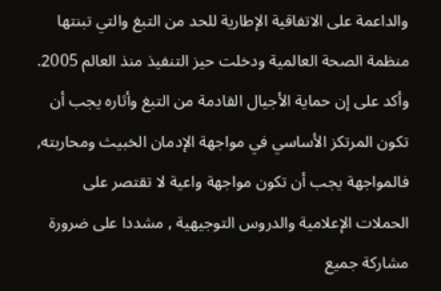والداعمة على الاتفاقية الإطارية للحد من التبغ والتي تبنتها منظمة الصحة العالمية ودخلت حيز التنفيذ منذ العالم 2005.
وأكد على إن حماية الأجيال القادمة من التبغ وأثاره يجب أن تكون المرتكز الأساسي في مواجهة الإدمان الخبيث ومحاربته, فالمواجهة يجب أن تكون مواجهة واعية لا تقتصر على الحملات الإعلامية والدروس التوجيهية , مشددا على ضرورة مشاركة جميع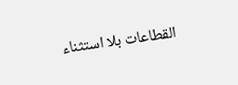القطاعات بلا استثناء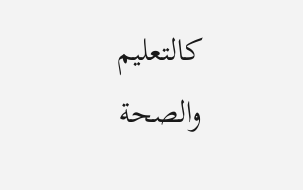كالتعليم والصحة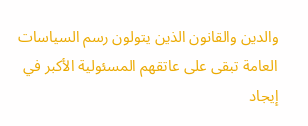والدين والقانون الذين يتولون رسم السياسات العامة تبقى على عاتقهم المسئولية الأكبر في إيجاد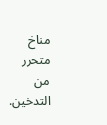مناخ متحرر من التدخين.